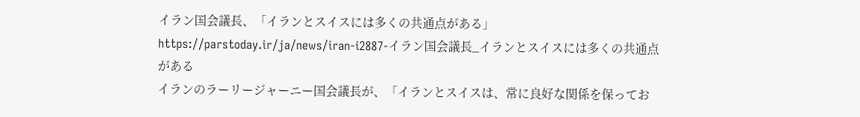イラン国会議長、「イランとスイスには多くの共通点がある」
https://parstoday.ir/ja/news/iran-i2887-イラン国会議長_イランとスイスには多くの共通点がある
イランのラーリージャーニー国会議長が、「イランとスイスは、常に良好な関係を保ってお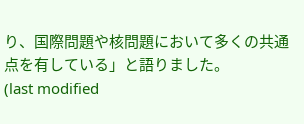り、国際問題や核問題において多くの共通点を有している」と語りました。
(last modified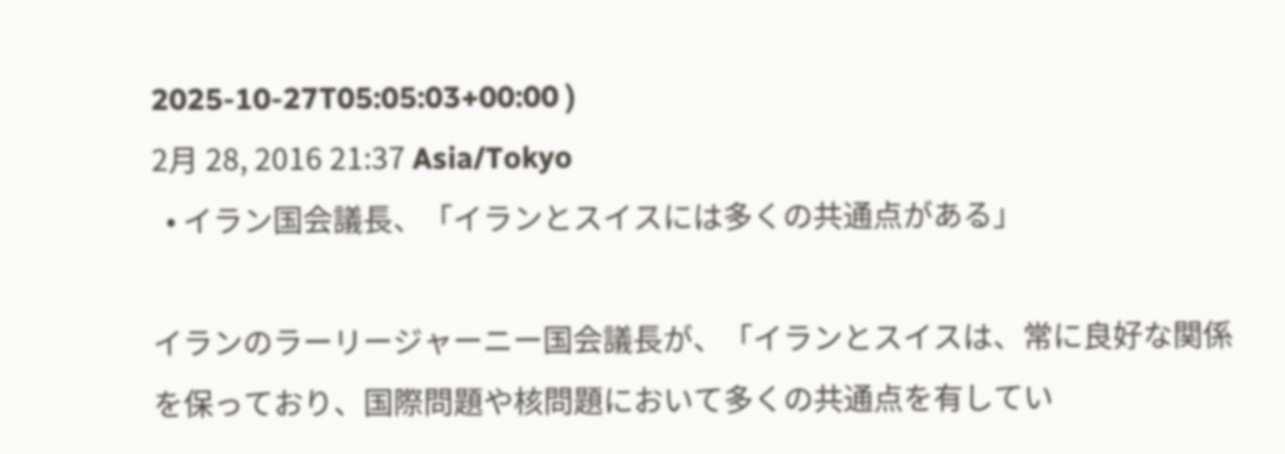2025-10-27T05:05:03+00:00 )
2月 28, 2016 21:37 Asia/Tokyo
  • イラン国会議長、「イランとスイスには多くの共通点がある」

イランのラーリージャーニー国会議長が、「イランとスイスは、常に良好な関係を保っており、国際問題や核問題において多くの共通点を有してい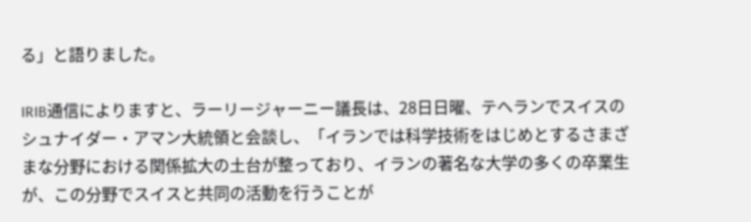る」と語りました。

IRIB通信によりますと、ラーリージャーニー議長は、28日日曜、テヘランでスイスのシュナイダー・アマン大統領と会談し、「イランでは科学技術をはじめとするさまざまな分野における関係拡大の土台が整っており、イランの著名な大学の多くの卒業生が、この分野でスイスと共同の活動を行うことが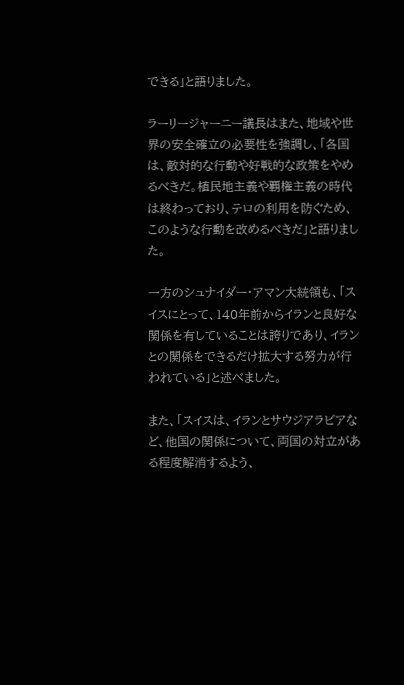できる」と語りました。

ラーリージャーニー議長はまた、地域や世界の安全確立の必要性を強調し、「各国は、敵対的な行動や好戦的な政策をやめるべきだ。植民地主義や覇権主義の時代は終わっており、テロの利用を防ぐため、このような行動を改めるべきだ」と語りました。

一方のシュナイダー・アマン大統領も、「スイスにとって、140年前からイランと良好な関係を有していることは誇りであり、イランとの関係をできるだけ拡大する努力が行われている」と述べました。

また、「スイスは、イランとサウジアラビアなど、他国の関係について、両国の対立がある程度解消するよう、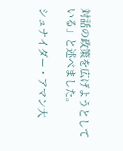対話の政策を広げようとしている」と述べました。

シュナイダー・アマン大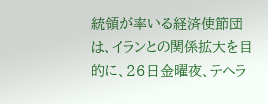統領が率いる経済使節団は、イランとの関係拡大を目的に、26日金曜夜、テヘラ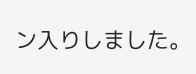ン入りしました。